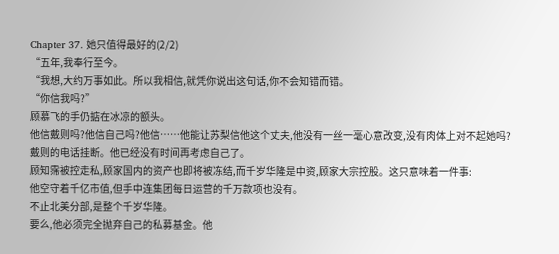Chapter 37. 她只值得最好的(2/2)
“五年,我奉行至今。
“我想,大约万事如此。所以我相信,就凭你说出这句话,你不会知错而错。
“你信我吗?”
顾慕飞的手仍掂在冰凉的额头。
他信戴则吗?他信自己吗?他信……他能让苏梨信他这个丈夫,他没有一丝一毫心意改变,没有肉体上对不起她吗?
戴则的电话挂断。他已经没有时间再考虑自己了。
顾知霈被控走私,顾家国内的资产也即将被冻结,而千岁华隆是中资,顾家大宗控股。这只意味着一件事:
他空守着千亿市值,但手中连集团每日运营的千万款项也没有。
不止北美分部,是整个千岁华隆。
要么,他必须完全抛弃自己的私募基金。他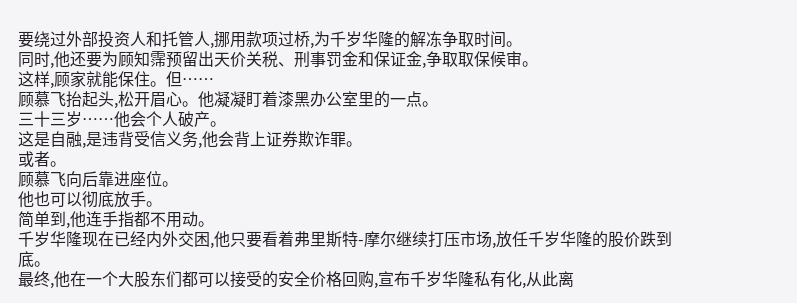要绕过外部投资人和托管人,挪用款项过桥,为千岁华隆的解冻争取时间。
同时,他还要为顾知霈预留出天价关税、刑事罚金和保证金,争取取保候审。
这样,顾家就能保住。但……
顾慕飞抬起头,松开眉心。他凝凝盯着漆黑办公室里的一点。
三十三岁……他会个人破产。
这是自融,是违背受信义务,他会背上证券欺诈罪。
或者。
顾慕飞向后靠进座位。
他也可以彻底放手。
简单到,他连手指都不用动。
千岁华隆现在已经内外交困,他只要看着弗里斯特-摩尔继续打压市场,放任千岁华隆的股价跌到底。
最终,他在一个大股东们都可以接受的安全价格回购,宣布千岁华隆私有化,从此离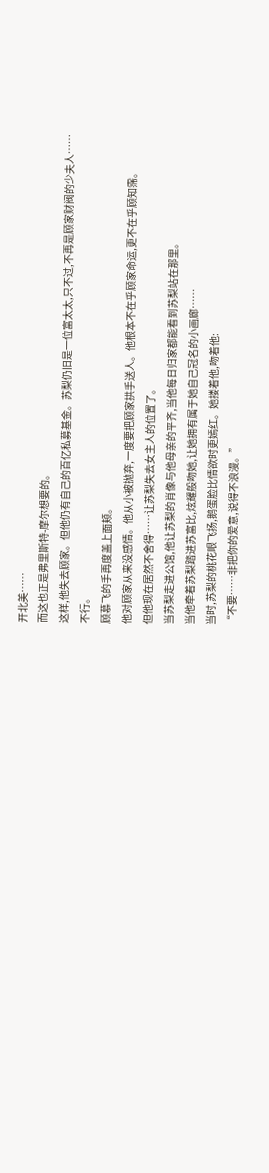开北美……
而这也正是弗里斯特-摩尔想要的。
这样,他失去顾家。但他仍有自己的百亿私募基金。苏梨仍旧是一位富太太,只不过,不再是顾家财阀的少夫人……
不行。
顾慕飞的手再度盖上面颊。
他对顾家从来没感情。他从小被抛弃,一度要把顾家拱手送人。他根本不在乎顾家命运,更不在乎顾知霈。
但他现在居然不舍得……让苏梨失去女主人的位置了。
当苏梨走进公馆,他让苏梨的肖像与他母亲的平齐,当他每日归家都能看到苏梨站在那里。
当他牵着苏梨踏进苏富比,炫耀般吻她,让她拥有属于她自己冠名的小画廊……
当时,苏梨的桃花眼飞扬,鹅蛋脸比情欲时更嫣红。她搂着他,吻着他:
“不要……非把你的爱意,说得不浪漫。”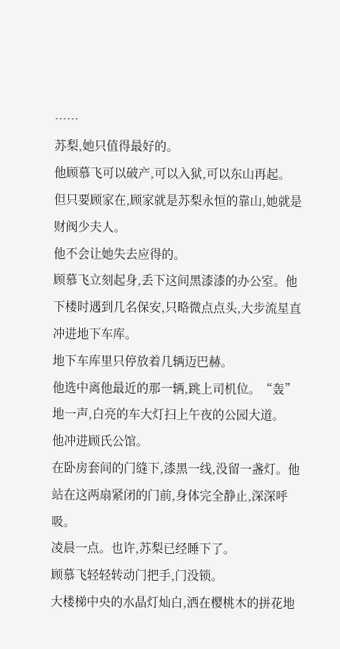……
苏梨,她只值得最好的。
他顾慕飞可以破产,可以入狱,可以东山再起。
但只要顾家在,顾家就是苏梨永恒的靠山,她就是财阀少夫人。
他不会让她失去应得的。
顾慕飞立刻起身,丢下这间黑漆漆的办公室。他下楼时遇到几名保安,只略微点点头,大步流星直冲进地下车库。
地下车库里只停放着几辆迈巴赫。
他选中离他最近的那一辆,跳上司机位。“轰”地一声,白亮的车大灯扫上午夜的公园大道。
他冲进顾氏公馆。
在卧房套间的门缝下,漆黑一线,没留一盏灯。他站在这两扇紧闭的门前,身体完全静止,深深呼吸。
凌晨一点。也许,苏梨已经睡下了。
顾慕飞轻轻转动门把手,门没锁。
大楼梯中央的水晶灯灿白,洒在樱桃木的拼花地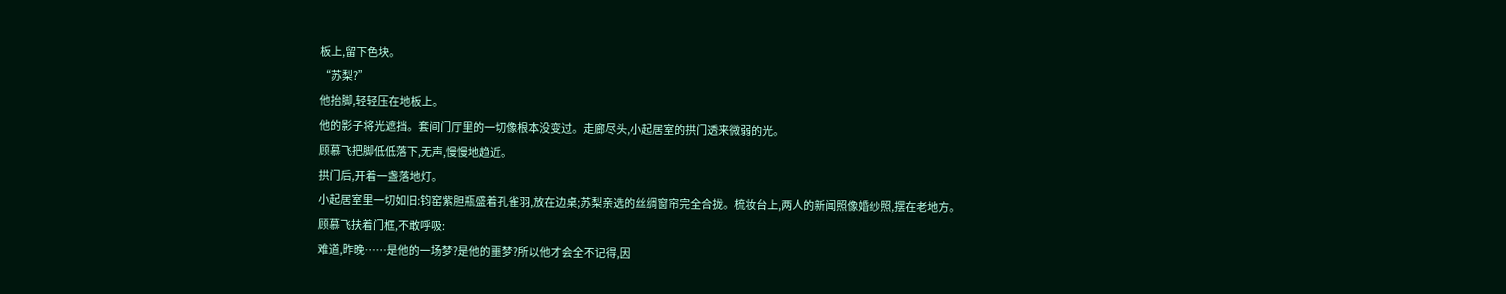板上,留下色块。
“苏梨?”
他抬脚,轻轻压在地板上。
他的影子将光遮挡。套间门厅里的一切像根本没变过。走廊尽头,小起居室的拱门透来微弱的光。
顾慕飞把脚低低落下,无声,慢慢地趋近。
拱门后,开着一盏落地灯。
小起居室里一切如旧:钧窑紫胆瓶盛着孔雀羽,放在边桌;苏梨亲选的丝绸窗帘完全合拢。梳妆台上,两人的新闻照像婚纱照,摆在老地方。
顾慕飞扶着门框,不敢呼吸:
难道,昨晚……是他的一场梦?是他的噩梦?所以他才会全不记得,因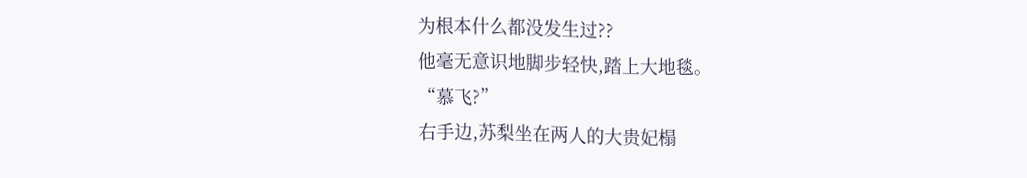为根本什么都没发生过??
他毫无意识地脚步轻快,踏上大地毯。
“慕飞?”
右手边,苏梨坐在两人的大贵妃榻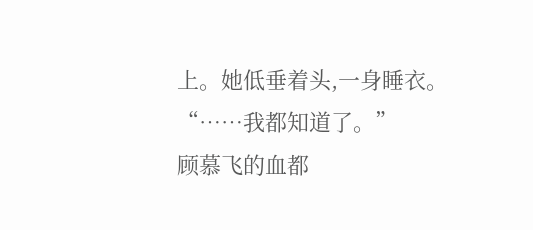上。她低垂着头,一身睡衣。
“……我都知道了。”
顾慕飞的血都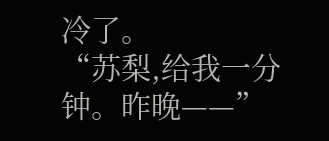冷了。
“苏梨,给我一分钟。昨晚——”